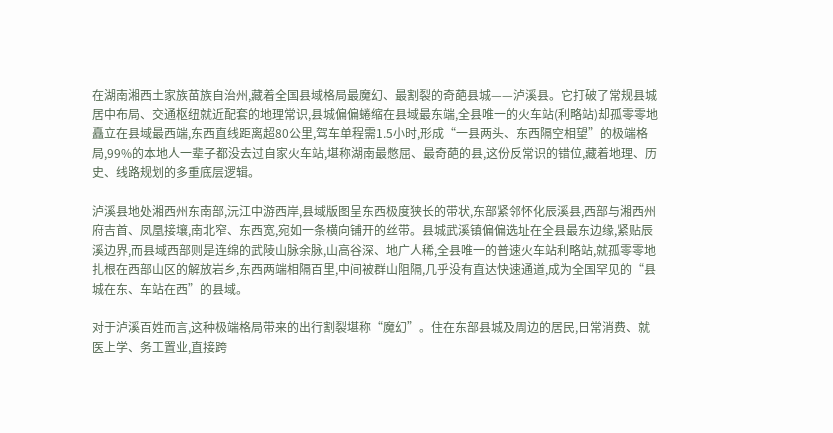在湖南湘西土家族苗族自治州,藏着全国县域格局最魔幻、最割裂的奇葩县城——泸溪县。它打破了常规县城居中布局、交通枢纽就近配套的地理常识,县城偏偏蜷缩在县域最东端,全县唯一的火车站(利略站)却孤零零地矗立在县域最西端,东西直线距离超80公里,驾车单程需1.5小时,形成“一县两头、东西隔空相望”的极端格局,99%的本地人一辈子都没去过自家火车站,堪称湖南最憋屈、最奇葩的县,这份反常识的错位,藏着地理、历史、线路规划的多重底层逻辑。

泸溪县地处湘西州东南部,沅江中游西岸,县域版图呈东西极度狭长的带状,东部紧邻怀化辰溪县,西部与湘西州府吉首、凤凰接壤,南北窄、东西宽,宛如一条横向铺开的丝带。县城武溪镇偏偏选址在全县最东边缘,紧贴辰溪边界,而县域西部则是连绵的武陵山脉余脉,山高谷深、地广人稀,全县唯一的普速火车站利略站,就孤零零地扎根在西部山区的解放岩乡,东西两端相隔百里,中间被群山阻隔,几乎没有直达快速通道,成为全国罕见的“县城在东、车站在西”的县域。

对于泸溪百姓而言,这种极端格局带来的出行割裂堪称“魔幻”。住在东部县城及周边的居民,日常消费、就医上学、务工置业,直接跨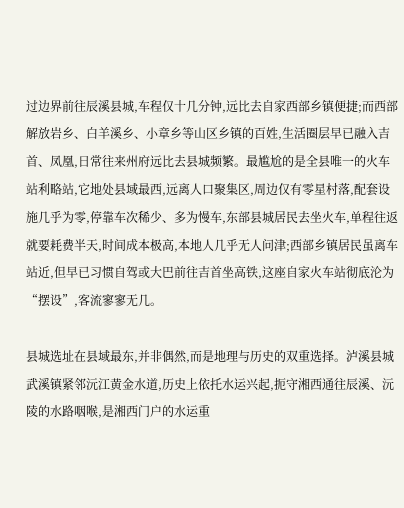过边界前往辰溪县城,车程仅十几分钟,远比去自家西部乡镇便捷;而西部解放岩乡、白羊溪乡、小章乡等山区乡镇的百姓,生活圈层早已融入吉首、凤凰,日常往来州府远比去县城频繁。最尴尬的是全县唯一的火车站利略站,它地处县域最西,远离人口聚集区,周边仅有零星村落,配套设施几乎为零,停靠车次稀少、多为慢车,东部县城居民去坐火车,单程往返就要耗费半天,时间成本极高,本地人几乎无人问津;西部乡镇居民虽离车站近,但早已习惯自驾或大巴前往吉首坐高铁,这座自家火车站彻底沦为“摆设”,客流寥寥无几。

县城选址在县域最东,并非偶然,而是地理与历史的双重选择。泸溪县城武溪镇紧邻沅江黄金水道,历史上依托水运兴起,扼守湘西通往辰溪、沅陵的水路咽喉,是湘西门户的水运重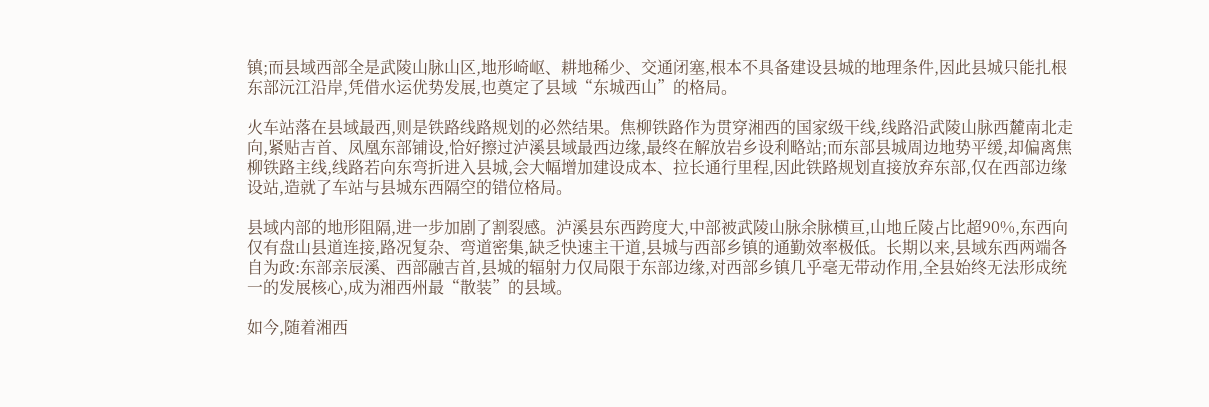镇;而县域西部全是武陵山脉山区,地形崎岖、耕地稀少、交通闭塞,根本不具备建设县城的地理条件,因此县城只能扎根东部沅江沿岸,凭借水运优势发展,也奠定了县域“东城西山”的格局。

火车站落在县域最西,则是铁路线路规划的必然结果。焦柳铁路作为贯穿湘西的国家级干线,线路沿武陵山脉西麓南北走向,紧贴吉首、凤凰东部铺设,恰好擦过泸溪县域最西边缘,最终在解放岩乡设利略站;而东部县城周边地势平缓,却偏离焦柳铁路主线,线路若向东弯折进入县城,会大幅增加建设成本、拉长通行里程,因此铁路规划直接放弃东部,仅在西部边缘设站,造就了车站与县城东西隔空的错位格局。

县域内部的地形阻隔,进一步加剧了割裂感。泸溪县东西跨度大,中部被武陵山脉余脉横亘,山地丘陵占比超90%,东西向仅有盘山县道连接,路况复杂、弯道密集,缺乏快速主干道,县城与西部乡镇的通勤效率极低。长期以来,县域东西两端各自为政:东部亲辰溪、西部融吉首,县城的辐射力仅局限于东部边缘,对西部乡镇几乎毫无带动作用,全县始终无法形成统一的发展核心,成为湘西州最“散装”的县域。

如今,随着湘西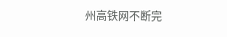州高铁网不断完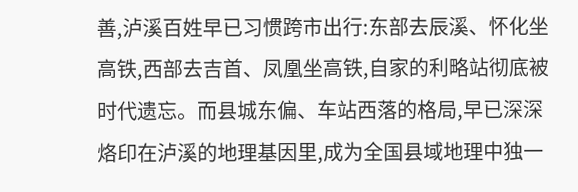善,泸溪百姓早已习惯跨市出行:东部去辰溪、怀化坐高铁,西部去吉首、凤凰坐高铁,自家的利略站彻底被时代遗忘。而县城东偏、车站西落的格局,早已深深烙印在泸溪的地理基因里,成为全国县域地理中独一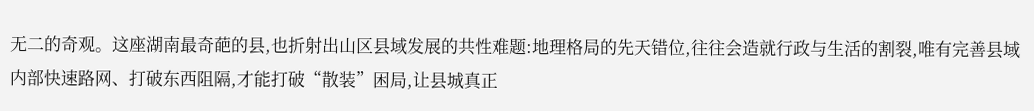无二的奇观。这座湖南最奇葩的县,也折射出山区县域发展的共性难题:地理格局的先天错位,往往会造就行政与生活的割裂,唯有完善县域内部快速路网、打破东西阻隔,才能打破“散装”困局,让县城真正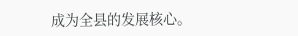成为全县的发展核心。